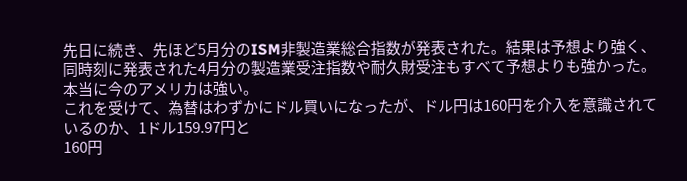先日に続き、先ほど5月分のISM非製造業総合指数が発表された。結果は予想より強く、同時刻に発表された4月分の製造業受注指数や耐久財受注もすべて予想よりも強かった。本当に今のアメリカは強い。
これを受けて、為替はわずかにドル買いになったが、ドル円は160円を介入を意識されているのか、1ドル159.97円と
160円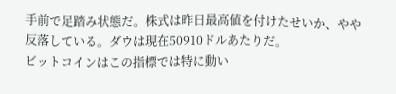手前で足踏み状態だ。株式は昨日最高値を付けたせいか、やや反落している。ダウは現在50910ドルあたりだ。
ビットコインはこの指標では特に動い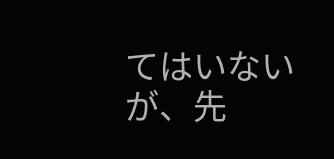てはいないが、先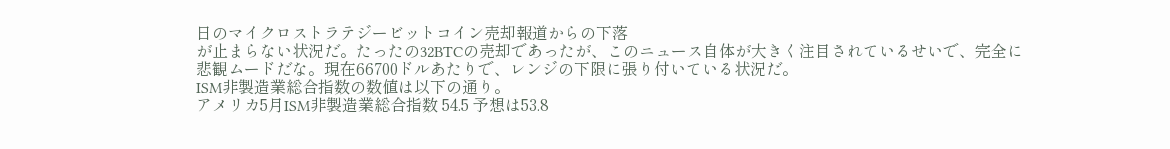日のマイクロストラテジービットコイン売却報道からの下落
が止まらない状況だ。たったの32BTCの売却であったが、このニュース自体が大きく注目されているせいで、完全に
悲観ムードだな。現在66700ドルあたりで、レンジの下限に張り付いている状況だ。
ISM非製造業総合指数の数値は以下の通り。
アメリカ5月ISM非製造業総合指数 54.5 予想は53.8